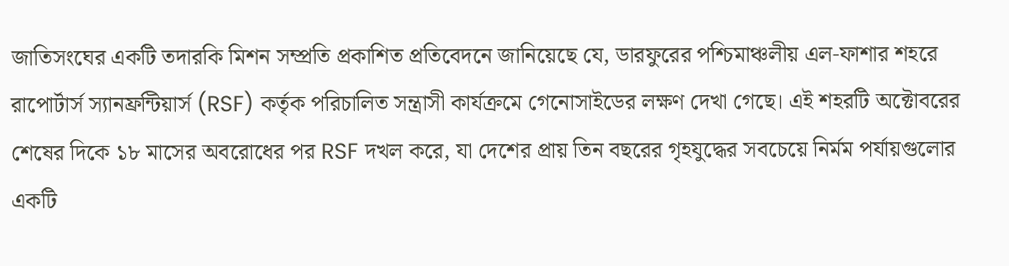জাতিসংঘের একটি তদারকি মিশন সম্প্রতি প্রকাশিত প্রতিবেদনে জানিয়েছে যে, ডারফুরের পশ্চিমাঞ্চলীয় এল‑ফাশার শহরে রাপোর্টার্স স্যানফ্রন্টিয়ার্স (RSF) কর্তৃক পরিচালিত সন্ত্রাসী কার্যক্রমে গেনোসাইডের লক্ষণ দেখা গেছে। এই শহরটি অক্টোবরের শেষের দিকে ১৮ মাসের অবরোধের পর RSF দখল করে, যা দেশের প্রায় তিন বছরের গৃহযুদ্ধের সবচেয়ে নির্মম পর্যায়গুলোর একটি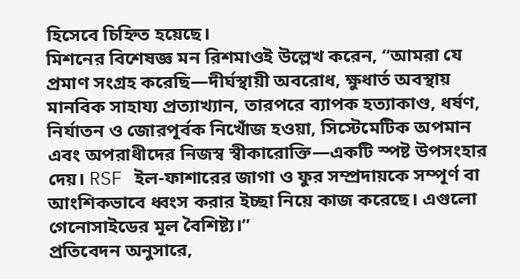হিসেবে চিহ্নিত হয়েছে।
মিশনের বিশেষজ্ঞ মন রিশমাওই উল্লেখ করেন, “আমরা যে প্রমাণ সংগ্রহ করেছি—দীর্ঘস্থায়ী অবরোধ, ক্ষুধার্ত অবস্থায় মানবিক সাহায্য প্রত্যাখ্যান, তারপরে ব্যাপক হত্যাকাণ্ড, ধর্ষণ, নির্যাতন ও জোরপূর্বক নিখোঁজ হওয়া, সিস্টেমেটিক অপমান এবং অপরাধীদের নিজস্ব স্বীকারোক্তি—একটি স্পষ্ট উপসংহার দেয়। RSF ইল‑ফাশারের জাগা ও ফুর সম্প্রদায়কে সম্পূর্ণ বা আংশিকভাবে ধ্বংস করার ইচ্ছা নিয়ে কাজ করেছে। এগুলো গেনোসাইডের মূল বৈশিষ্ট্য।”
প্রতিবেদন অনুসারে,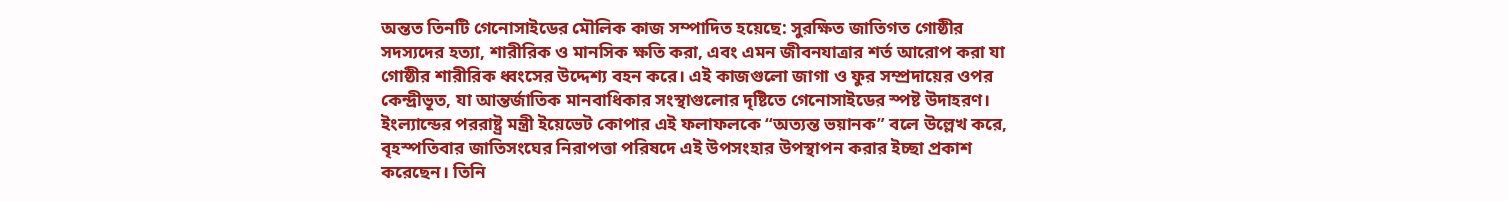অন্তত তিনটি গেনোসাইডের মৌলিক কাজ সম্পাদিত হয়েছে: সুরক্ষিত জাতিগত গোষ্ঠীর সদস্যদের হত্যা, শারীরিক ও মানসিক ক্ষতি করা, এবং এমন জীবনযাত্রার শর্ত আরোপ করা যা গোষ্ঠীর শারীরিক ধ্বংসের উদ্দেশ্য বহন করে। এই কাজগুলো জাগা ও ফুর সম্প্রদায়ের ওপর কেন্দ্রীভূত, যা আন্তর্জাতিক মানবাধিকার সংস্থাগুলোর দৃষ্টিতে গেনোসাইডের স্পষ্ট উদাহরণ।
ইংল্যান্ডের পররাষ্ট্র মন্ত্রী ইয়েভেট কোপার এই ফলাফলকে “অত্যন্ত ভয়ানক” বলে উল্লেখ করে, বৃহস্পতিবার জাতিসংঘের নিরাপত্তা পরিষদে এই উপসংহার উপস্থাপন করার ইচ্ছা প্রকাশ করেছেন। তিনি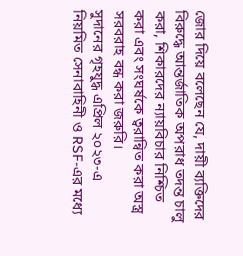জোর দিয়ে বলেছেন যে, দায়ী ব্যক্তিদের বিরুদ্ধে আন্তর্জাতিক অপরাধ তদন্ত চালু করা, শিকারদের ন্যায়বিচার নিশ্চিত করা এবং সংঘর্ষকে ত্বরান্বিত করা অস্ত্র সরবরাহ বন্ধ করা জরুরি।
সুদানের গৃহযুদ্ধ এপ্রিল ২০২৩-এ নিয়মিত সেনাবাহিনী ও RSF-এর মধ্যে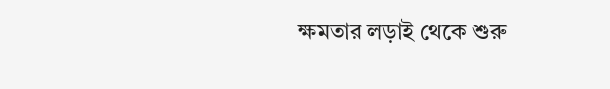ক্ষমতার লড়াই থেকে শুরু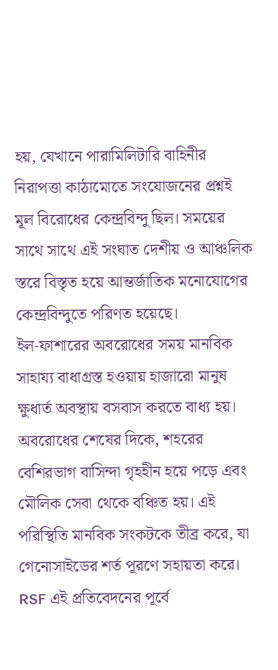হয়, যেখানে পারামিলিটারি বাহিনীর নিরাপত্তা কাঠামোতে সংযোজনের প্রশ্নই মূল বিরোধের কেন্দ্রবিন্দু ছিল। সময়ের সাথে সাথে এই সংঘাত দেশীয় ও আঞ্চলিক স্তরে বিস্তৃত হয়ে আন্তর্জাতিক মনোযোগের কেন্দ্রবিন্দুতে পরিণত হয়েছে।
ইল‑ফাশারের অবরোধের সময় মানবিক সাহায্য বাধাগ্রস্ত হওয়ায় হাজারো মানুষ ক্ষুধার্ত অবস্থায় বসবাস করতে বাধ্য হয়। অবরোধের শেষের দিকে, শহরের বেশিরভাগ বাসিন্দা গৃহহীন হয়ে পড়ে এবং মৌলিক সেবা থেকে বঞ্চিত হয়। এই পরিস্থিতি মানবিক সংকটকে তীব্র করে, যা গেনোসাইডের শর্ত পূরণে সহায়তা করে।
RSF এই প্রতিবেদনের পূর্বে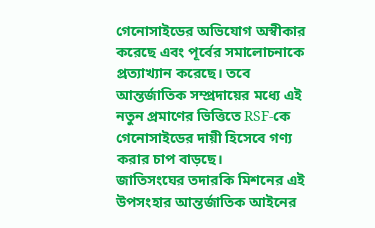গেনোসাইডের অভিযোগ অস্বীকার করেছে এবং পূর্বের সমালোচনাকে প্রত্যাখ্যান করেছে। তবে আন্তর্জাতিক সম্প্রদায়ের মধ্যে এই নতুন প্রমাণের ভিত্তিতে RSF-কে গেনোসাইডের দায়ী হিসেবে গণ্য করার চাপ বাড়ছে।
জাতিসংঘের তদারকি মিশনের এই উপসংহার আন্তর্জাতিক আইনের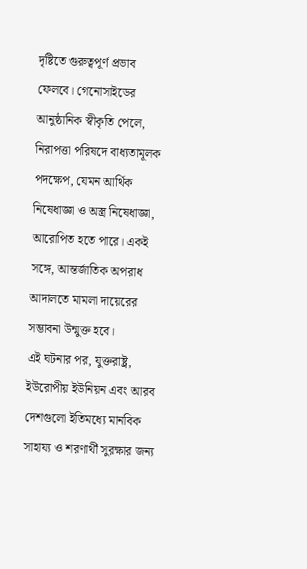দৃষ্টিতে গুরুত্বপূর্ণ প্রভাব ফেলবে। গেনোসাইডের আনুষ্ঠানিক স্বীকৃতি পেলে, নিরাপত্তা পরিষদে বাধ্যতামূলক পদক্ষেপ, যেমন আর্থিক নিষেধাজ্ঞা ও অস্ত্র নিষেধাজ্ঞা, আরোপিত হতে পারে। একই সঙ্গে, আন্তর্জাতিক অপরাধ আদালতে মামলা দায়েরের সম্ভাবনা উন্মুক্ত হবে।
এই ঘটনার পর, যুক্তরাষ্ট্র, ইউরোপীয় ইউনিয়ন এবং আরব দেশগুলো ইতিমধ্যে মানবিক সাহায্য ও শরণার্থী সুরক্ষার জন্য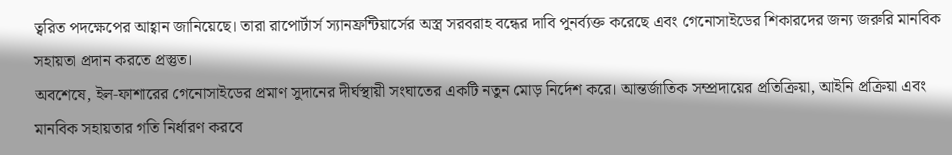ত্বরিত পদক্ষেপের আহ্বান জানিয়েছে। তারা রাপোর্টার্স স্যানফ্রন্টিয়ার্সের অস্ত্র সরবরাহ বন্ধের দাবি পুনর্ব্যক্ত করেছে এবং গেনোসাইডের শিকারদের জন্য জরুরি মানবিক সহায়তা প্রদান করতে প্রস্তুত।
অবশেষে, ইল‑ফাশারের গেনোসাইডের প্রমাণ সুদানের দীর্ঘস্থায়ী সংঘাতের একটি নতুন মোড় নির্দেশ করে। আন্তর্জাতিক সম্প্রদায়ের প্রতিক্রিয়া, আইনি প্রক্রিয়া এবং মানবিক সহায়তার গতি নির্ধারণ করবে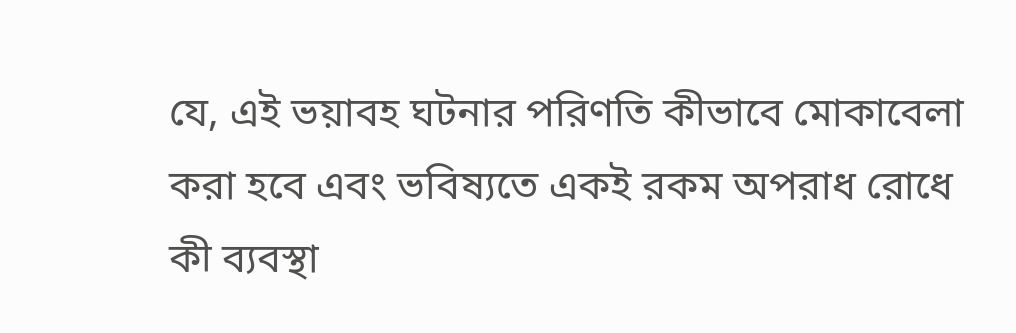যে, এই ভয়াবহ ঘটনার পরিণতি কীভাবে মোকাবেলা করা হবে এবং ভবিষ্যতে একই রকম অপরাধ রোধে কী ব্যবস্থা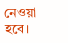নেওয়া হবে।